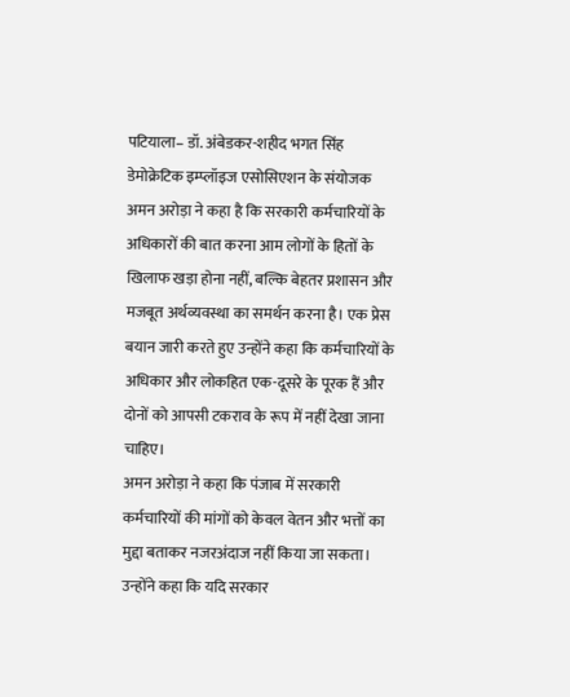पटियाला– डॉ. अंबेडकर-शहीद भगत सिंह डेमोक्रेटिक इम्प्लॉइज एसोसिएशन के संयोजक अमन अरोड़ा ने कहा है कि सरकारी कर्मचारियों के अधिकारों की बात करना आम लोगों के हितों के खिलाफ खड़ा होना नहीं, बल्कि बेहतर प्रशासन और मजबूत अर्थव्यवस्था का समर्थन करना है। एक प्रेस बयान जारी करते हुए उन्होंने कहा कि कर्मचारियों के अधिकार और लोकहित एक-दूसरे के पूरक हैं और दोनों को आपसी टकराव के रूप में नहीं देखा जाना चाहिए।
अमन अरोड़ा ने कहा कि पंजाब में सरकारी कर्मचारियों की मांगों को केवल वेतन और भत्तों का मुद्दा बताकर नजरअंदाज नहीं किया जा सकता। उन्होंने कहा कि यदि सरकार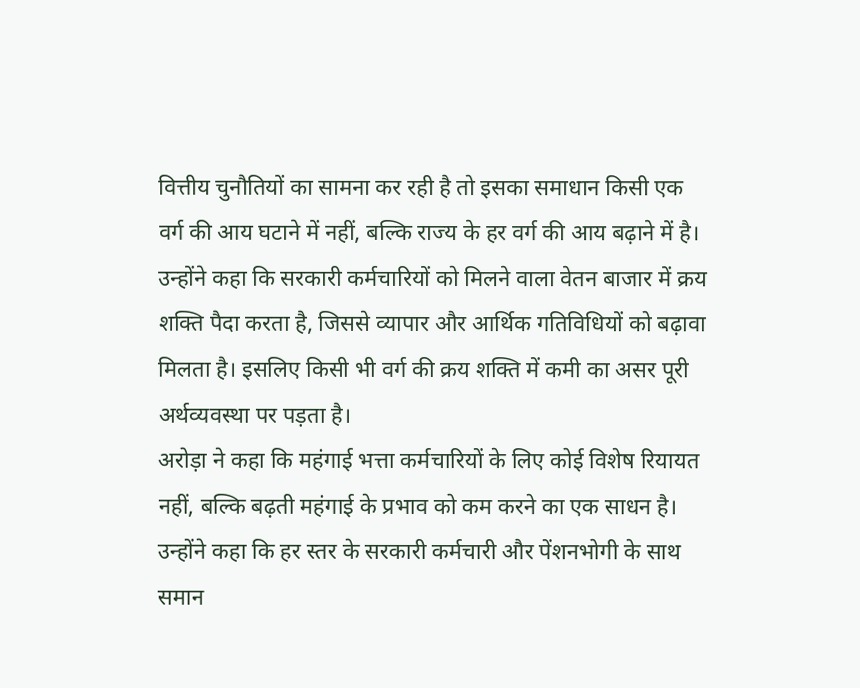वित्तीय चुनौतियों का सामना कर रही है तो इसका समाधान किसी एक वर्ग की आय घटाने में नहीं, बल्कि राज्य के हर वर्ग की आय बढ़ाने में है।
उन्होंने कहा कि सरकारी कर्मचारियों को मिलने वाला वेतन बाजार में क्रय शक्ति पैदा करता है, जिससे व्यापार और आर्थिक गतिविधियों को बढ़ावा मिलता है। इसलिए किसी भी वर्ग की क्रय शक्ति में कमी का असर पूरी अर्थव्यवस्था पर पड़ता है।
अरोड़ा ने कहा कि महंगाई भत्ता कर्मचारियों के लिए कोई विशेष रियायत नहीं, बल्कि बढ़ती महंगाई के प्रभाव को कम करने का एक साधन है। उन्होंने कहा कि हर स्तर के सरकारी कर्मचारी और पेंशनभोगी के साथ समान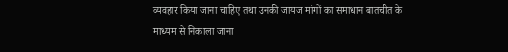व्यवहार किया जाना चाहिए तथा उनकी जायज मांगों का समाधान बातचीत के माध्यम से निकाला जाना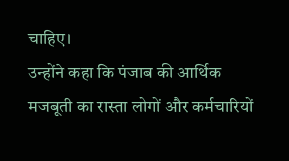चाहिए।
उन्होंने कहा कि पंजाब की आर्थिक मजबूती का रास्ता लोगों और कर्मचारियों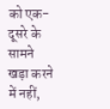को एक-दूसरे के सामने खड़ा करने में नहीं,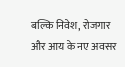बल्कि निवेश, रोजगार और आय के नए अवसर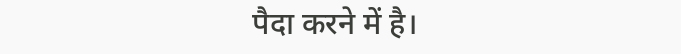पैदा करने में है।